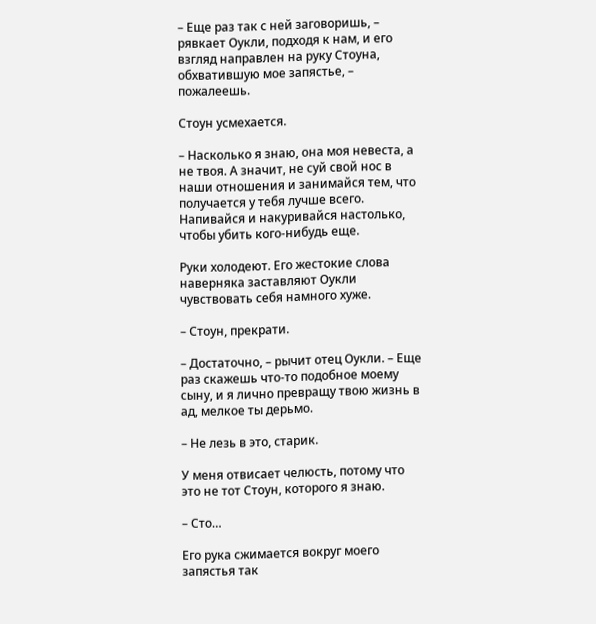– Еще раз так с ней заговоришь, – рявкает Оукли, подходя к нам, и его взгляд направлен на руку Стоуна, обхватившую мое запястье, – пожалеешь.

Стоун усмехается.

– Насколько я знаю, она моя невеста, а не твоя. А значит, не суй свой нос в наши отношения и занимайся тем, что получается у тебя лучше всего. Напивайся и накуривайся настолько, чтобы убить кого-нибудь еще.

Руки холодеют. Его жестокие слова наверняка заставляют Оукли чувствовать себя намного хуже.

– Стоун, прекрати.

– Достаточно, – рычит отец Оукли. – Еще раз скажешь что-то подобное моему сыну, и я лично превращу твою жизнь в ад, мелкое ты дерьмо.

– Не лезь в это, старик.

У меня отвисает челюсть, потому что это не тот Стоун, которого я знаю.

– Сто…

Его рука сжимается вокруг моего запястья так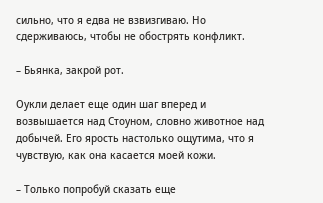сильно, что я едва не взвизгиваю. Но сдерживаюсь, чтобы не обострять конфликт.

– Бьянка, закрой рот.

Оукли делает еще один шаг вперед и возвышается над Стоуном, словно животное над добычей. Его ярость настолько ощутима, что я чувствую, как она касается моей кожи.

– Только попробуй сказать еще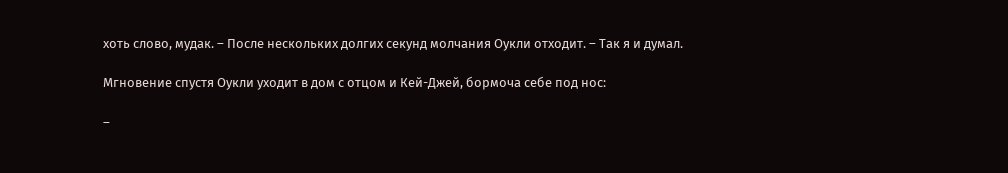хоть слово, мудак. – После нескольких долгих секунд молчания Оукли отходит. – Так я и думал.

Мгновение спустя Оукли уходит в дом с отцом и Кей-Джей, бормоча себе под нос:

–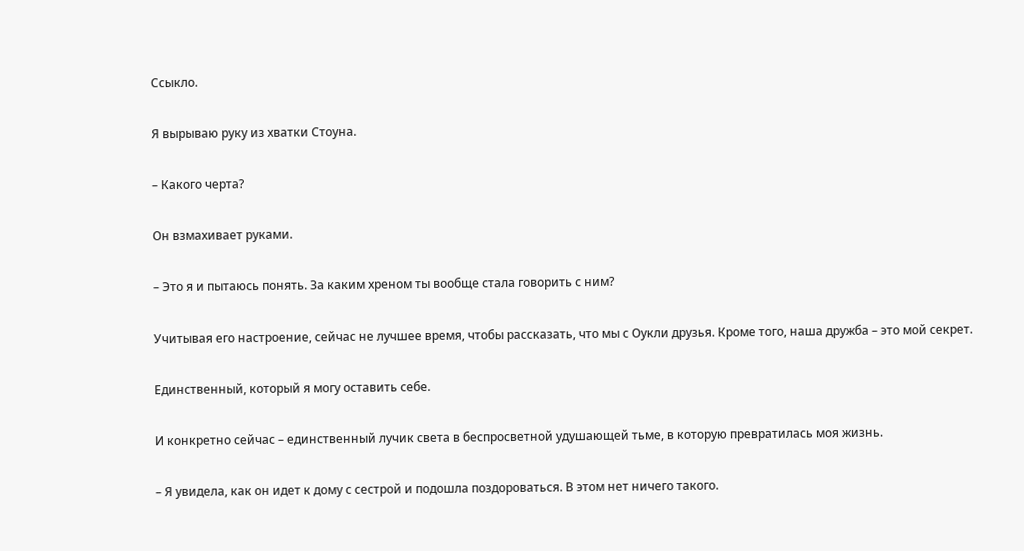Ссыкло.

Я вырываю руку из хватки Стоуна.

– Какого черта?

Он взмахивает руками.

– Это я и пытаюсь понять. За каким хреном ты вообще стала говорить с ним?

Учитывая его настроение, сейчас не лучшее время, чтобы рассказать, что мы с Оукли друзья. Кроме того, наша дружба – это мой секрет.

Единственный, который я могу оставить себе.

И конкретно сейчас – единственный лучик света в беспросветной удушающей тьме, в которую превратилась моя жизнь.

– Я увидела, как он идет к дому с сестрой и подошла поздороваться. В этом нет ничего такого.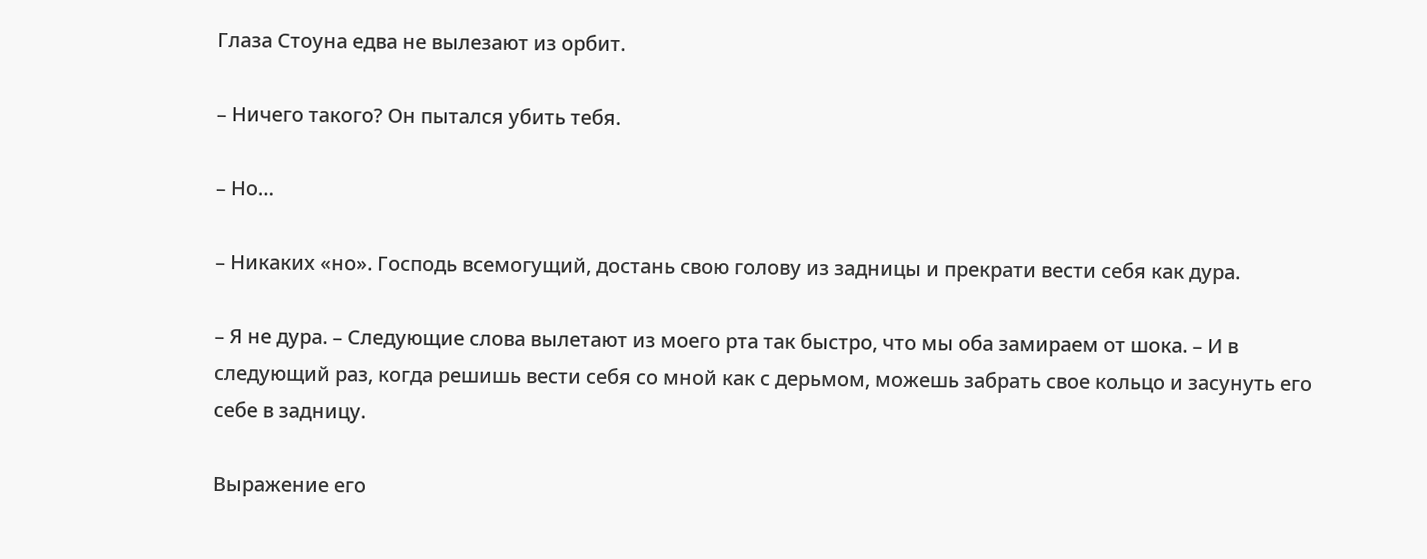Глаза Стоуна едва не вылезают из орбит.

– Ничего такого? Он пытался убить тебя.

– Но…

– Никаких «но». Господь всемогущий, достань свою голову из задницы и прекрати вести себя как дура.

– Я не дура. – Следующие слова вылетают из моего рта так быстро, что мы оба замираем от шока. – И в следующий раз, когда решишь вести себя со мной как с дерьмом, можешь забрать свое кольцо и засунуть его себе в задницу.

Выражение его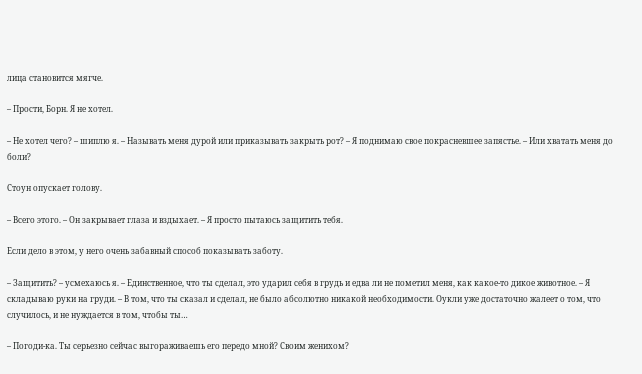лица становится мягче.

– Прости, Борн. Я не хотел.

– Не хотел чего? – шиплю я. – Называть меня дурой или приказывать закрыть рот? – Я поднимаю свое покрасневшее запястье. – Или хватать меня до боли?

Стоун опускает голову.

– Всего этого. – Он закрывает глаза и вздыхает. – Я просто пытаюсь защитить тебя.

Если дело в этом, у него очень забавный способ показывать заботу.

– Защитить? – усмехаюсь я. – Единственное, что ты сделал, это ударил себя в грудь и едва ли не пометил меня, как какое-то дикое животное. – Я складываю руки на груди. – В том, что ты сказал и сделал, не было абсолютно никакой необходимости. Оукли уже достаточно жалеет о том, что случилось, и не нуждается в том, чтобы ты…

– Погоди-ка. Ты серьезно сейчас выгораживаешь его передо мной? Своим женихом?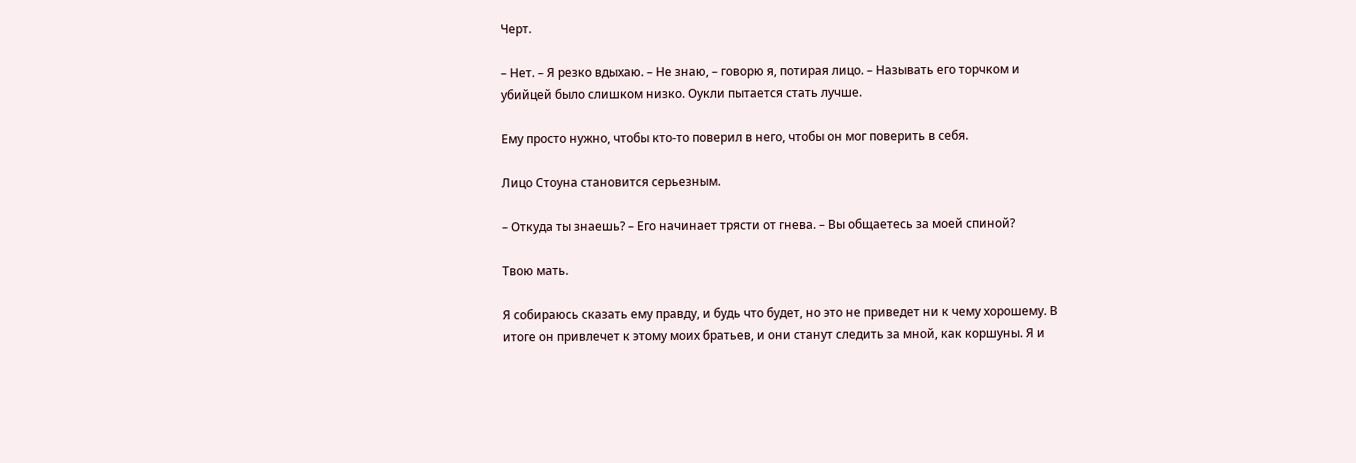Черт.

– Нет. – Я резко вдыхаю. – Не знаю, – говорю я, потирая лицо. – Называть его торчком и убийцей было слишком низко. Оукли пытается стать лучше.

Ему просто нужно, чтобы кто-то поверил в него, чтобы он мог поверить в себя.

Лицо Стоуна становится серьезным.

– Откуда ты знаешь? – Его начинает трясти от гнева. – Вы общаетесь за моей спиной?

Твою мать.

Я собираюсь сказать ему правду, и будь что будет, но это не приведет ни к чему хорошему. В итоге он привлечет к этому моих братьев, и они станут следить за мной, как коршуны. Я и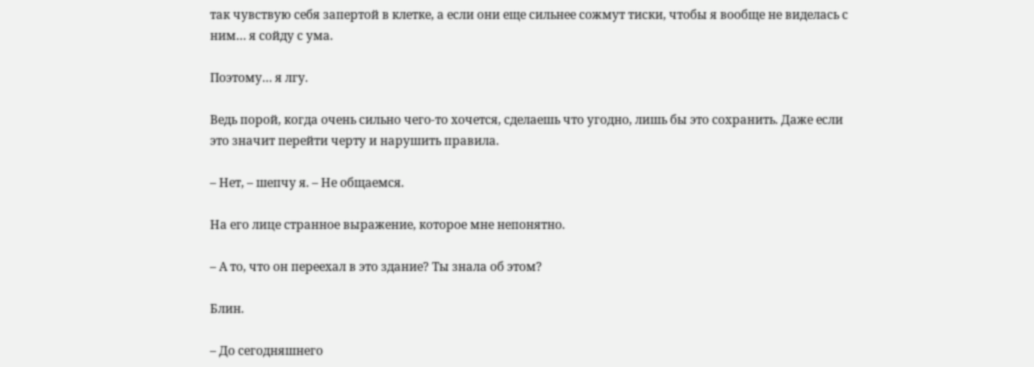так чувствую себя запертой в клетке, а если они еще сильнее сожмут тиски, чтобы я вообще не виделась с ним… я сойду с ума.

Поэтому… я лгу.

Ведь порой, когда очень сильно чего-то хочется, сделаешь что угодно, лишь бы это сохранить. Даже если это значит перейти черту и нарушить правила.

– Нет, – шепчу я. – Не общаемся.

На его лице странное выражение, которое мне непонятно.

– А то, что он переехал в это здание? Ты знала об этом?

Блин.

– До сегодняшнего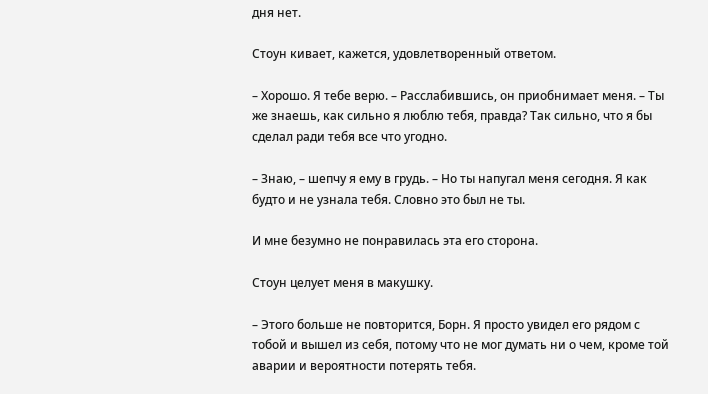дня нет.

Стоун кивает, кажется, удовлетворенный ответом.

– Хорошо. Я тебе верю. – Расслабившись, он приобнимает меня. – Ты же знаешь, как сильно я люблю тебя, правда? Так сильно, что я бы сделал ради тебя все что угодно.

– Знаю, – шепчу я ему в грудь. – Но ты напугал меня сегодня. Я как будто и не узнала тебя. Словно это был не ты.

И мне безумно не понравилась эта его сторона.

Стоун целует меня в макушку.

– Этого больше не повторится, Борн. Я просто увидел его рядом с тобой и вышел из себя, потому что не мог думать ни о чем, кроме той аварии и вероятности потерять тебя.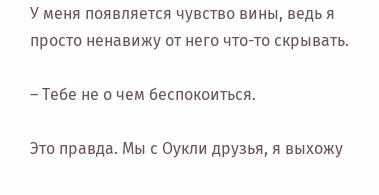У меня появляется чувство вины, ведь я просто ненавижу от него что-то скрывать.

– Тебе не о чем беспокоиться.

Это правда. Мы с Оукли друзья, я выхожу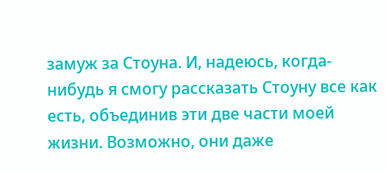замуж за Стоуна. И, надеюсь, когда-нибудь я смогу рассказать Стоуну все как есть, объединив эти две части моей жизни. Возможно, они даже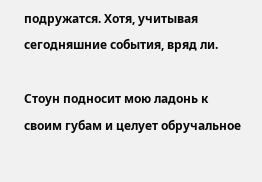подружатся. Хотя, учитывая сегодняшние события, вряд ли.

Стоун подносит мою ладонь к своим губам и целует обручальное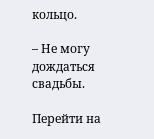кольцо.

– Не могу дождаться свадьбы.

Перейти на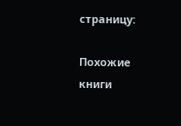страницу:

Похожие книги